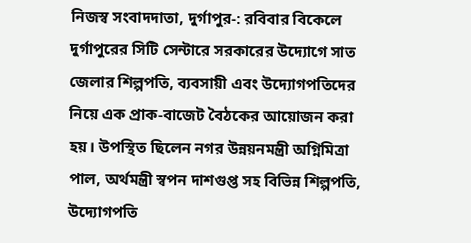নিজস্ব সংবাদদাতা, দুর্গাপুর-: রবিবার বিকেলে দুর্গাপুরের সিটি সেন্টারে সরকারের উদ্যোগে সাত জেলার শিল্পপতি, ব্যবসায়ী এবং উদ্যোগপতিদের নিয়ে এক প্রাক-বাজেট বৈঠকের আয়োজন করা হয়। উপস্থিত ছিলেন নগর উন্নয়নমন্ত্রী অগ্নিমিত্রা পাল, অর্থমন্ত্রী স্বপন দাশগুপ্ত সহ বিভিন্ন শিল্পপতি, উদ্যোগপতি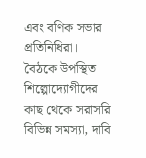এবং বণিক সভার প্রতিনিধিরা। বৈঠকে উপস্থিত শিল্পোদ্যোগীদের কাছ থেকে সরাসরি বিভিন্ন সমস্যা, দাবি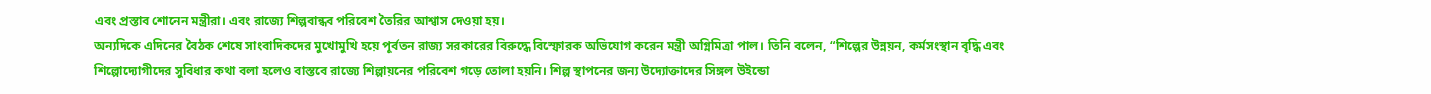এবং প্রস্তাব শোনেন মন্ত্রীরা। এবং রাজ্যে শিল্পবান্ধব পরিবেশ তৈরির আশ্বাস দেওয়া হয়।
অন্যদিকে এদিনের বৈঠক শেষে সাংবাদিকদের মুখোমুখি হয়ে পূর্বতন রাজ্য সরকারের বিরুদ্ধে বিস্ফোরক অভিযোগ করেন মন্ত্রী অগ্নিমিত্রা পাল। তিনি বলেন, “শিল্পের উন্নয়ন, কর্মসংস্থান বৃদ্ধি এবং শিল্পোদ্যোগীদের সুবিধার কথা বলা হলেও বাস্তবে রাজ্যে শিল্পায়নের পরিবেশ গড়ে তোলা হয়নি। শিল্প স্থাপনের জন্য উদ্যোক্তাদের সিঙ্গল উইন্ডো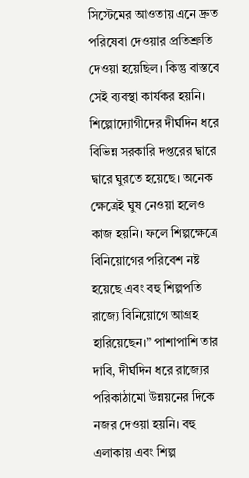সিস্টেমের আওতায় এনে দ্রুত পরিষেবা দেওয়ার প্রতিশ্রুতি দেওয়া হয়েছিল। কিন্তু বাস্তবে সেই ব্যবস্থা কার্যকর হয়নি। শিল্পোদ্যোগীদের দীর্ঘদিন ধরে বিভিন্ন সরকারি দপ্তরের দ্বারে দ্বারে ঘুরতে হয়েছে। অনেক ক্ষেত্রেই ঘুষ নেওয়া হলেও কাজ হয়নি। ফলে শিল্পক্ষেত্রে বিনিয়োগের পরিবেশ নষ্ট হয়েছে এবং বহু শিল্পপতি রাজ্যে বিনিয়োগে আগ্রহ হারিয়েছেন।” পাশাপাশি তার দাবি, দীর্ঘদিন ধরে রাজ্যের পরিকাঠামো উন্নয়নের দিকে নজর দেওয়া হয়নি। বহু এলাকায় এবং শিল্প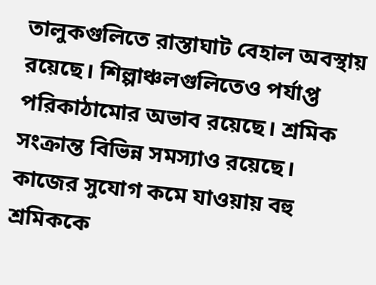তালুকগুলিতে রাস্তাঘাট বেহাল অবস্থায় রয়েছে। শিল্পাঞ্চলগুলিতেও পর্যাপ্ত পরিকাঠামোর অভাব রয়েছে। শ্রমিক সংক্রান্ত বিভিন্ন সমস্যাও রয়েছে। কাজের সুযোগ কমে যাওয়ায় বহু শ্রমিককে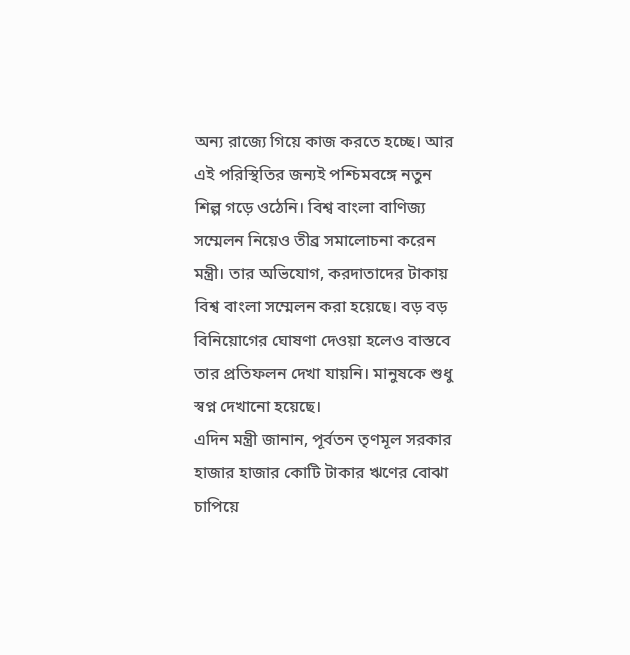অন্য রাজ্যে গিয়ে কাজ করতে হচ্ছে। আর এই পরিস্থিতির জন্যই পশ্চিমবঙ্গে নতুন শিল্প গড়ে ওঠেনি। বিশ্ব বাংলা বাণিজ্য সম্মেলন নিয়েও তীব্র সমালোচনা করেন মন্ত্রী। তার অভিযোগ, করদাতাদের টাকায় বিশ্ব বাংলা সম্মেলন করা হয়েছে। বড় বড় বিনিয়োগের ঘোষণা দেওয়া হলেও বাস্তবে তার প্রতিফলন দেখা যায়নি। মানুষকে শুধু স্বপ্ন দেখানো হয়েছে।
এদিন মন্ত্রী জানান, পূর্বতন তৃণমূল সরকার হাজার হাজার কোটি টাকার ঋণের বোঝা চাপিয়ে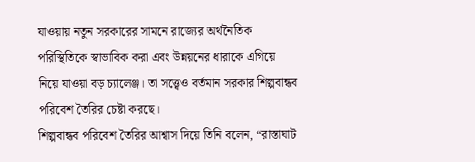যাওয়ায় নতুন সরকারের সামনে রাজ্যের অর্থনৈতিক পরিস্থিতিকে স্বাভাবিক করা এবং উন্নয়নের ধারাকে এগিয়ে নিয়ে যাওয়া বড় চ্যালেঞ্জ। তা সত্ত্বেও বর্তমান সরকার শিল্পবান্ধব পরিবেশ তৈরির চেষ্টা করছে।
শিল্পবান্ধব পরিবেশ তৈরির আশ্বাস দিয়ে তিনি বলেন, “রাস্তাঘাট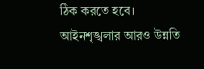ঠিক করতে হবে। আইনশৃঙ্খলার আরও উন্নতি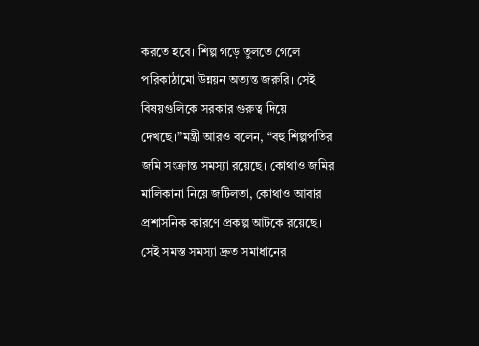করতে হবে। শিল্প গড়ে তুলতে গেলে পরিকাঠামো উন্নয়ন অত্যন্ত জরুরি। সেই বিষয়গুলিকে সরকার গুরুত্ব দিয়ে দেখছে।”মন্ত্রী আরও বলেন, “বহু শিল্পপতির জমি সংক্রান্ত সমস্যা রয়েছে। কোথাও জমির মালিকানা নিয়ে জটিলতা, কোথাও আবার প্রশাসনিক কারণে প্রকল্প আটকে রয়েছে। সেই সমস্ত সমস্যা দ্রুত সমাধানের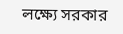লক্ষ্যে সরকার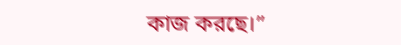কাজ করছে।”